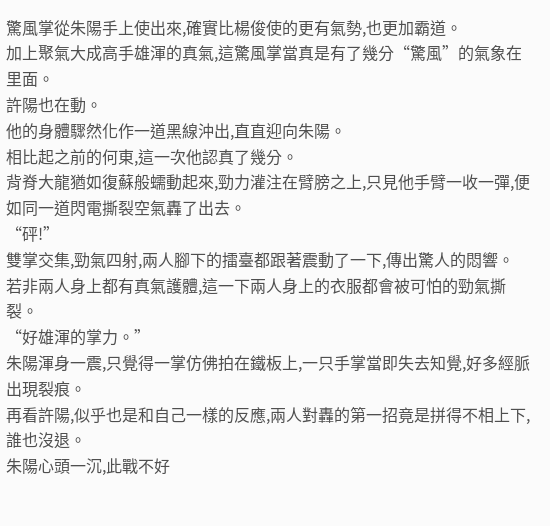驚風掌從朱陽手上使出來,確實比楊俊使的更有氣勢,也更加霸道。
加上聚氣大成高手雄渾的真氣,這驚風掌當真是有了幾分“驚風”的氣象在里面。
許陽也在動。
他的身體驟然化作一道黑線沖出,直直迎向朱陽。
相比起之前的何東,這一次他認真了幾分。
背脊大龍猶如復蘇般蠕動起來,勁力灌注在臂膀之上,只見他手臂一收一彈,便如同一道閃電撕裂空氣轟了出去。
“砰!”
雙掌交集,勁氣四射,兩人腳下的擂臺都跟著震動了一下,傳出驚人的悶響。
若非兩人身上都有真氣護體,這一下兩人身上的衣服都會被可怕的勁氣撕裂。
“好雄渾的掌力。”
朱陽渾身一震,只覺得一掌仿佛拍在鐵板上,一只手掌當即失去知覺,好多經脈出現裂痕。
再看許陽,似乎也是和自己一樣的反應,兩人對轟的第一招竟是拼得不相上下,誰也沒退。
朱陽心頭一沉,此戰不好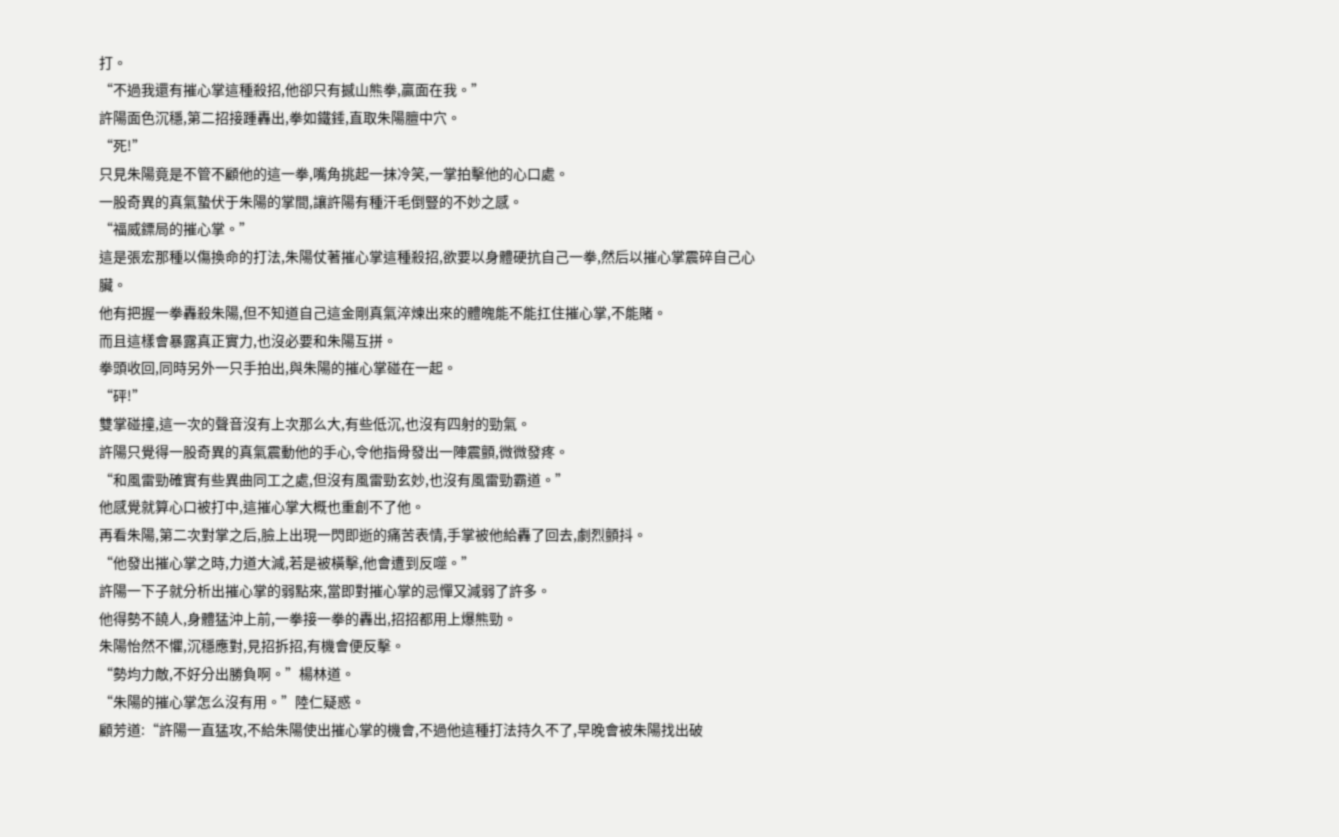打。
“不過我還有摧心掌這種殺招,他卻只有撼山熊拳,贏面在我。”
許陽面色沉穩,第二招接踵轟出,拳如鐵錘,直取朱陽膻中穴。
“死!”
只見朱陽竟是不管不顧他的這一拳,嘴角挑起一抹冷笑,一掌拍擊他的心口處。
一股奇異的真氣蟄伏于朱陽的掌間,讓許陽有種汗毛倒豎的不妙之感。
“福威鏢局的摧心掌。”
這是張宏那種以傷換命的打法,朱陽仗著摧心掌這種殺招,欲要以身體硬抗自己一拳,然后以摧心掌震碎自己心臟。
他有把握一拳轟殺朱陽,但不知道自己這金剛真氣淬煉出來的體魄能不能扛住摧心掌,不能賭。
而且這樣會暴露真正實力,也沒必要和朱陽互拼。
拳頭收回,同時另外一只手拍出,與朱陽的摧心掌碰在一起。
“砰!”
雙掌碰撞,這一次的聲音沒有上次那么大,有些低沉,也沒有四射的勁氣。
許陽只覺得一股奇異的真氣震動他的手心,令他指骨發出一陣震顫,微微發疼。
“和風雷勁確實有些異曲同工之處,但沒有風雷勁玄妙,也沒有風雷勁霸道。”
他感覺就算心口被打中,這摧心掌大概也重創不了他。
再看朱陽,第二次對掌之后,臉上出現一閃即逝的痛苦表情,手掌被他給轟了回去,劇烈顫抖。
“他發出摧心掌之時,力道大減,若是被橫擊,他會遭到反噬。”
許陽一下子就分析出摧心掌的弱點來,當即對摧心掌的忌憚又減弱了許多。
他得勢不饒人,身體猛沖上前,一拳接一拳的轟出,招招都用上爆熊勁。
朱陽怡然不懼,沉穩應對,見招拆招,有機會便反擊。
“勢均力敵,不好分出勝負啊。”楊林道。
“朱陽的摧心掌怎么沒有用。”陸仁疑惑。
顧芳道:“許陽一直猛攻,不給朱陽使出摧心掌的機會,不過他這種打法持久不了,早晚會被朱陽找出破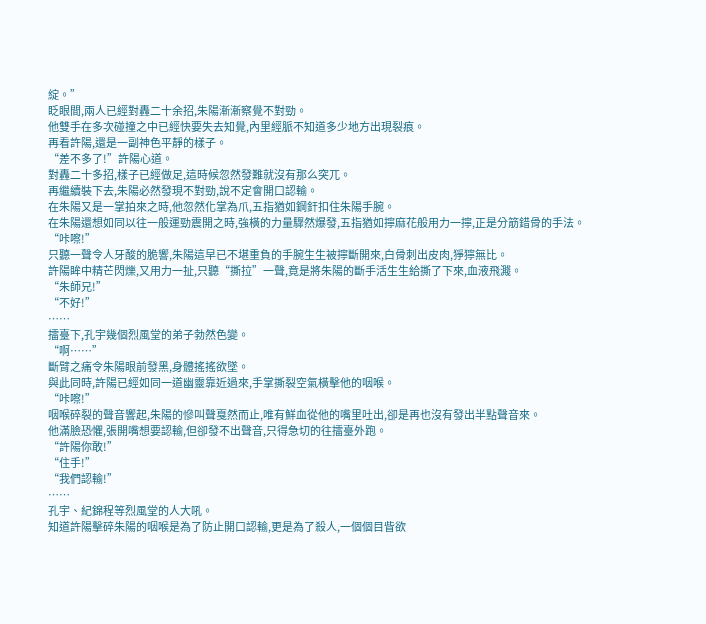綻。”
眨眼間,兩人已經對轟二十余招,朱陽漸漸察覺不對勁。
他雙手在多次碰撞之中已經快要失去知覺,內里經脈不知道多少地方出現裂痕。
再看許陽,還是一副神色平靜的樣子。
“差不多了!”許陽心道。
對轟二十多招,樣子已經做足,這時候忽然發難就沒有那么突兀。
再繼續裝下去,朱陽必然發現不對勁,說不定會開口認輸。
在朱陽又是一掌拍來之時,他忽然化掌為爪,五指猶如鋼釬扣住朱陽手腕。
在朱陽還想如同以往一般運勁震開之時,強橫的力量驟然爆發,五指猶如擰麻花般用力一擰,正是分筋錯骨的手法。
“咔嚓!”
只聽一聲令人牙酸的脆響,朱陽這早已不堪重負的手腕生生被擰斷開來,白骨刺出皮肉,猙獰無比。
許陽眸中精芒閃爍,又用力一扯,只聽“撕拉”一聲,竟是將朱陽的斷手活生生給撕了下來,血液飛濺。
“朱師兄!”
“不好!”
……
擂臺下,孔宇幾個烈風堂的弟子勃然色變。
“啊……”
斷臂之痛令朱陽眼前發黑,身體搖搖欲墜。
與此同時,許陽已經如同一道幽靈靠近過來,手掌撕裂空氣橫擊他的咽喉。
“咔嚓!”
咽喉碎裂的聲音響起,朱陽的慘叫聲戛然而止,唯有鮮血從他的嘴里吐出,卻是再也沒有發出半點聲音來。
他滿臉恐懼,張開嘴想要認輸,但卻發不出聲音,只得急切的往擂臺外跑。
“許陽你敢!”
“住手!”
“我們認輸!”
……
孔宇、紀錦程等烈風堂的人大吼。
知道許陽擊碎朱陽的咽喉是為了防止開口認輸,更是為了殺人,一個個目眥欲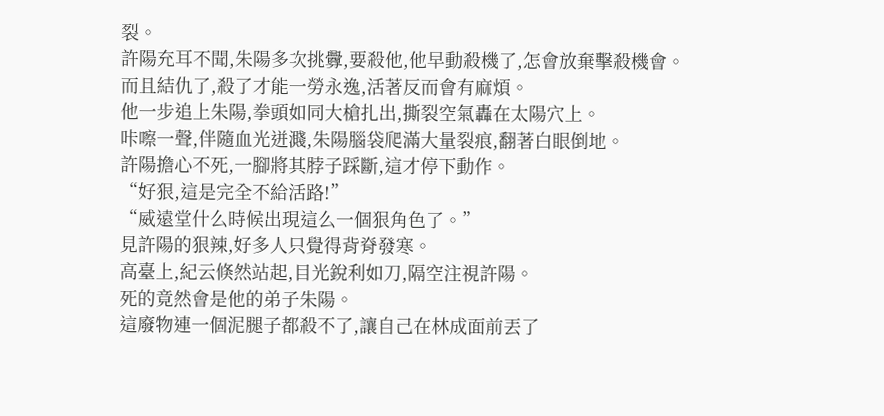裂。
許陽充耳不聞,朱陽多次挑釁,要殺他,他早動殺機了,怎會放棄擊殺機會。
而且結仇了,殺了才能一勞永逸,活著反而會有麻煩。
他一步追上朱陽,拳頭如同大槍扎出,撕裂空氣轟在太陽穴上。
咔嚓一聲,伴隨血光迸濺,朱陽腦袋爬滿大量裂痕,翻著白眼倒地。
許陽擔心不死,一腳將其脖子踩斷,這才停下動作。
“好狠,這是完全不給活路!”
“威遠堂什么時候出現這么一個狠角色了。”
見許陽的狠辣,好多人只覺得背脊發寒。
高臺上,紀云倏然站起,目光銳利如刀,隔空注視許陽。
死的竟然會是他的弟子朱陽。
這廢物連一個泥腿子都殺不了,讓自己在林成面前丟了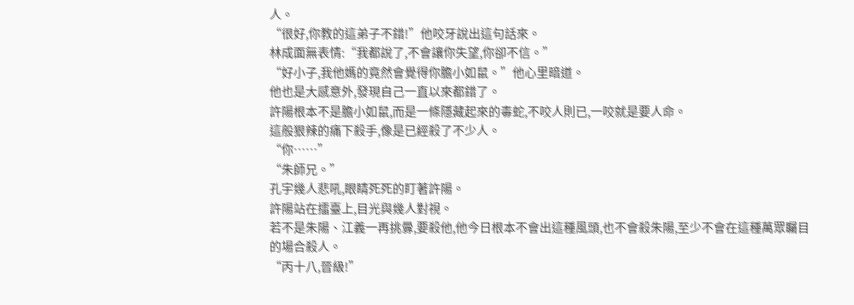人。
“很好,你教的這弟子不錯!”他咬牙說出這句話來。
林成面無表情:“我都說了,不會讓你失望,你卻不信。”
“好小子,我他媽的竟然會覺得你膽小如鼠。”他心里暗道。
他也是大感意外,發現自己一直以來都錯了。
許陽根本不是膽小如鼠,而是一條隱藏起來的毒蛇,不咬人則已,一咬就是要人命。
這般狠辣的痛下殺手,像是已經殺了不少人。
“你……”
“朱師兄。”
孔宇幾人悲吼,眼睛死死的盯著許陽。
許陽站在擂臺上,目光與幾人對視。
若不是朱陽、江義一再挑釁,要殺他,他今日根本不會出這種風頭,也不會殺朱陽,至少不會在這種萬眾矚目的場合殺人。
“丙十八,晉級!”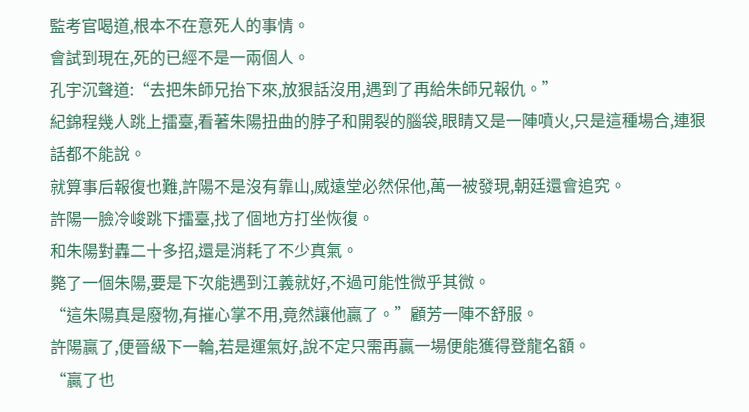監考官喝道,根本不在意死人的事情。
會試到現在,死的已經不是一兩個人。
孔宇沉聲道:“去把朱師兄抬下來,放狠話沒用,遇到了再給朱師兄報仇。”
紀錦程幾人跳上擂臺,看著朱陽扭曲的脖子和開裂的腦袋,眼睛又是一陣噴火,只是這種場合,連狠話都不能說。
就算事后報復也難,許陽不是沒有靠山,威遠堂必然保他,萬一被發現,朝廷還會追究。
許陽一臉冷峻跳下擂臺,找了個地方打坐恢復。
和朱陽對轟二十多招,還是消耗了不少真氣。
斃了一個朱陽,要是下次能遇到江義就好,不過可能性微乎其微。
“這朱陽真是廢物,有摧心掌不用,竟然讓他贏了。”顧芳一陣不舒服。
許陽贏了,便晉級下一輪,若是運氣好,說不定只需再贏一場便能獲得登龍名額。
“贏了也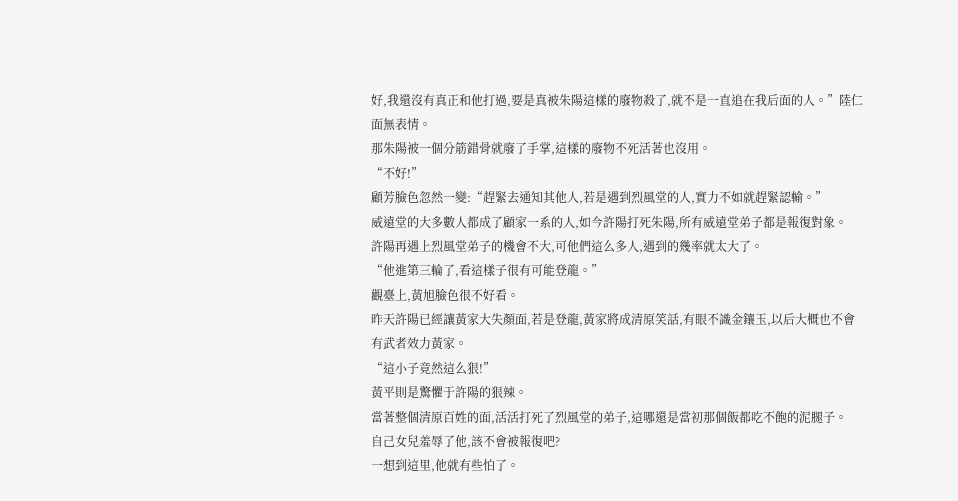好,我還沒有真正和他打過,要是真被朱陽這樣的廢物殺了,就不是一直追在我后面的人。”陸仁面無表情。
那朱陽被一個分筋錯骨就廢了手掌,這樣的廢物不死活著也沒用。
“不好!”
顧芳臉色忽然一變:“趕緊去通知其他人,若是遇到烈風堂的人,實力不如就趕緊認輸。”
威遠堂的大多數人都成了顧家一系的人,如今許陽打死朱陽,所有威遠堂弟子都是報復對象。
許陽再遇上烈風堂弟子的機會不大,可他們這么多人,遇到的幾率就太大了。
“他進第三輪了,看這樣子很有可能登龍。”
觀臺上,黃旭臉色很不好看。
昨天許陽已經讓黃家大失顏面,若是登龍,黃家將成清原笑話,有眼不識金鑲玉,以后大概也不會有武者效力黃家。
“這小子竟然這么狠!”
黃平則是驚懼于許陽的狠辣。
當著整個清原百姓的面,活活打死了烈風堂的弟子,這哪還是當初那個飯都吃不飽的泥腿子。
自己女兒羞辱了他,該不會被報復吧?
一想到這里,他就有些怕了。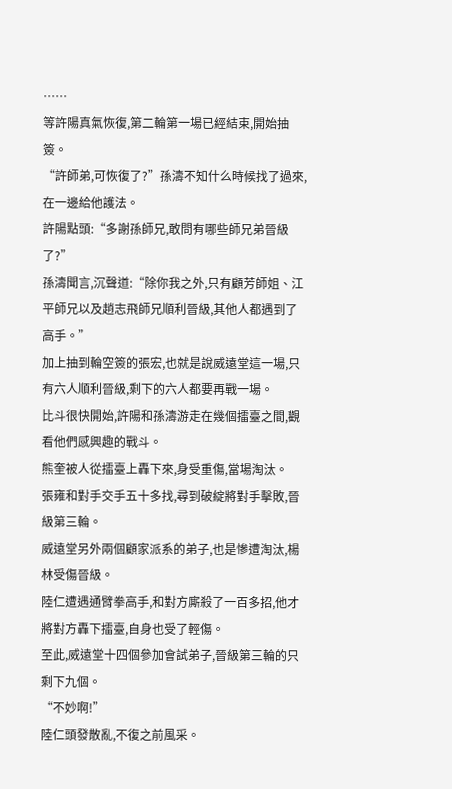……
等許陽真氣恢復,第二輪第一場已經結束,開始抽簽。
“許師弟,可恢復了?”孫濤不知什么時候找了過來,在一邊給他護法。
許陽點頭:“多謝孫師兄,敢問有哪些師兄弟晉級了?”
孫濤聞言,沉聲道:“除你我之外,只有顧芳師姐、江平師兄以及趙志飛師兄順利晉級,其他人都遇到了高手。”
加上抽到輪空簽的張宏,也就是說威遠堂這一場,只有六人順利晉級,剩下的六人都要再戰一場。
比斗很快開始,許陽和孫濤游走在幾個擂臺之間,觀看他們感興趣的戰斗。
熊奎被人從擂臺上轟下來,身受重傷,當場淘汰。
張雍和對手交手五十多找,尋到破綻將對手擊敗,晉級第三輪。
威遠堂另外兩個顧家派系的弟子,也是慘遭淘汰,楊林受傷晉級。
陸仁遭遇通臂拳高手,和對方廝殺了一百多招,他才將對方轟下擂臺,自身也受了輕傷。
至此,威遠堂十四個參加會試弟子,晉級第三輪的只剩下九個。
“不妙啊!”
陸仁頭發散亂,不復之前風采。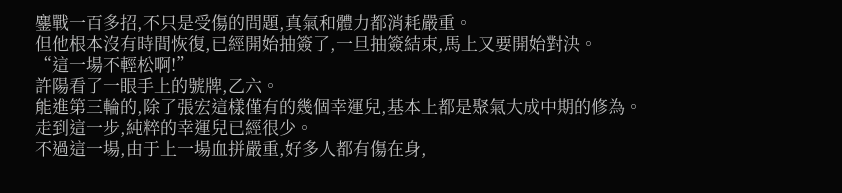鏖戰一百多招,不只是受傷的問題,真氣和體力都消耗嚴重。
但他根本沒有時間恢復,已經開始抽簽了,一旦抽簽結束,馬上又要開始對決。
“這一場不輕松啊!”
許陽看了一眼手上的號牌,乙六。
能進第三輪的,除了張宏這樣僅有的幾個幸運兒,基本上都是聚氣大成中期的修為。
走到這一步,純粹的幸運兒已經很少。
不過這一場,由于上一場血拼嚴重,好多人都有傷在身,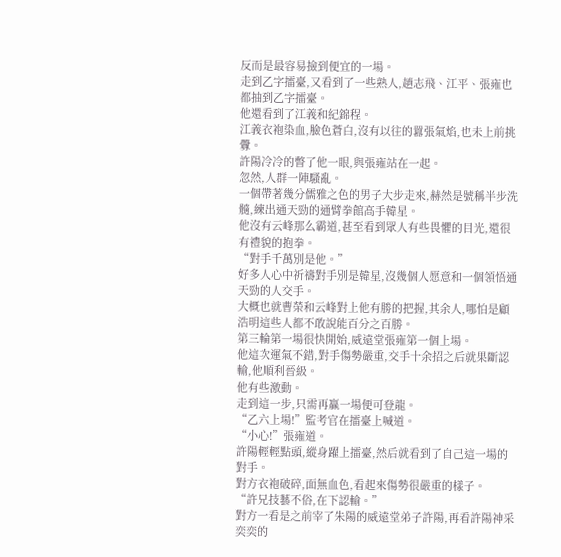反而是最容易撿到便宜的一場。
走到乙字擂臺,又看到了一些熟人,趙志飛、江平、張雍也都抽到乙字擂臺。
他還看到了江義和紀錦程。
江義衣袍染血,臉色蒼白,沒有以往的囂張氣焰,也未上前挑釁。
許陽冷冷的瞥了他一眼,與張雍站在一起。
忽然,人群一陣騷亂。
一個帶著幾分儒雅之色的男子大步走來,赫然是號稱半步洗髓,練出通天勁的通臂拳館高手韓星。
他沒有云峰那么霸道,甚至看到眾人有些畏懼的目光,還很有禮貌的抱拳。
“對手千萬別是他。”
好多人心中祈禱對手別是韓星,沒幾個人愿意和一個領悟通天勁的人交手。
大概也就曹榮和云峰對上他有勝的把握,其余人,哪怕是顧浩明這些人都不敢說能百分之百勝。
第三輪第一場很快開始,威遠堂張雍第一個上場。
他這次運氣不錯,對手傷勢嚴重,交手十余招之后就果斷認輸,他順利晉級。
他有些激動。
走到這一步,只需再贏一場便可登龍。
“乙六上場!”監考官在擂臺上喊道。
“小心!”張雍道。
許陽輕輕點頭,縱身躍上擂臺,然后就看到了自己這一場的對手。
對方衣袍破碎,面無血色,看起來傷勢很嚴重的樣子。
“許兄技藝不俗,在下認輸。”
對方一看是之前宰了朱陽的威遠堂弟子許陽,再看許陽神采奕奕的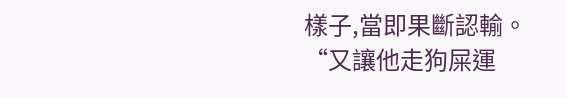樣子,當即果斷認輸。
“又讓他走狗屎運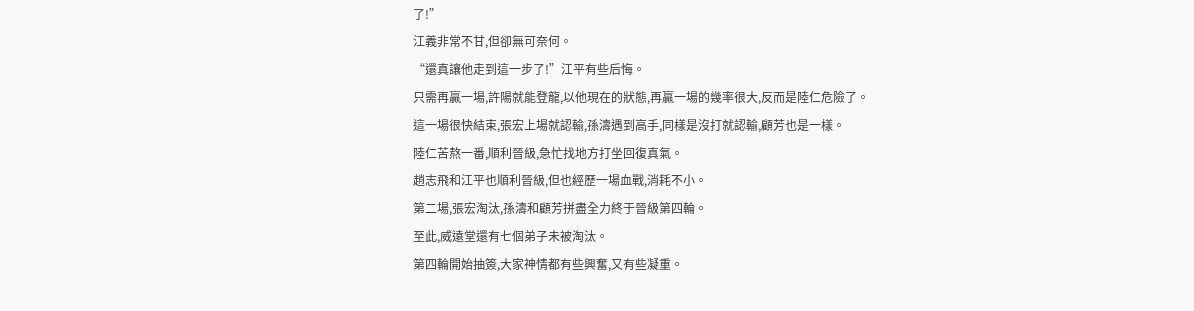了!”
江義非常不甘,但卻無可奈何。
“還真讓他走到這一步了!”江平有些后悔。
只需再贏一場,許陽就能登龍,以他現在的狀態,再贏一場的幾率很大,反而是陸仁危險了。
這一場很快結束,張宏上場就認輸,孫濤遇到高手,同樣是沒打就認輸,顧芳也是一樣。
陸仁苦熬一番,順利晉級,急忙找地方打坐回復真氣。
趙志飛和江平也順利晉級,但也經歷一場血戰,消耗不小。
第二場,張宏淘汰,孫濤和顧芳拼盡全力終于晉級第四輪。
至此,威遠堂還有七個弟子未被淘汰。
第四輪開始抽簽,大家神情都有些興奮,又有些凝重。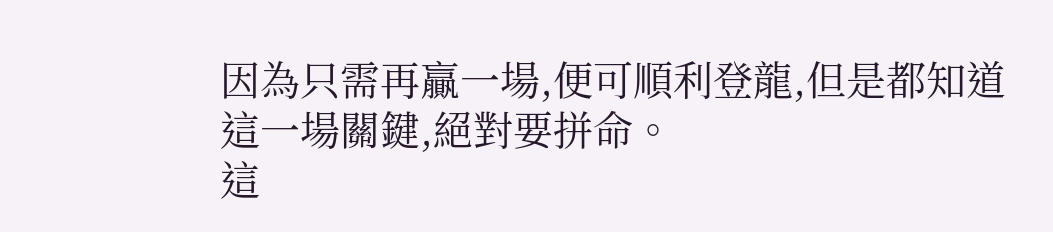因為只需再贏一場,便可順利登龍,但是都知道這一場關鍵,絕對要拼命。
這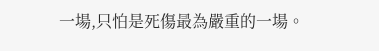一場,只怕是死傷最為嚴重的一場。